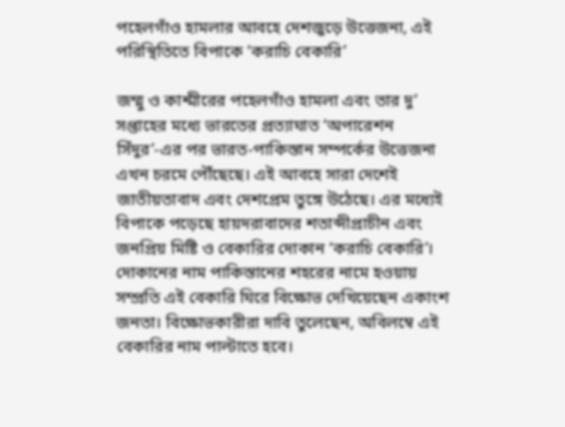পহেলগাঁও হামলার আবহে দেশজুড়ে উত্তেজনা, এই পরিস্থিতিতে বিপাকে ‘করাচি বেকারি’

জম্মু ও কাশ্মীরের পহেলগাঁও হামলা এবং তার দু’ সপ্তাহের মধ্যে ভারতের প্রত্যাঘাত ‘অপারেশন সিঁদুর’-এর পর ভারত-পাকিস্তান সম্পর্কের উত্তেজনা এখন চরমে পৌঁছেছে। এই আবহে সারা দেশেই জাতীয়তাবাদ এবং দেশপ্রেম তুঙ্গে উঠেছে। এর মধ্যেই বিপাকে পড়েছে হায়দরাবাদের শতাব্দীপ্রাচীন এবং জনপ্রিয় মিষ্টি ও বেকারির দোকান ‘করাচি বেকারি’। দোকানের নাম পাকিস্তানের শহরের নামে হওয়ায় সম্প্রতি এই বেকারি ঘিরে বিক্ষোভ দেখিয়েছেন একাংশ জনতা। বিক্ষোভকারীরা দাবি তুলেছেন, অবিলম্বে এই বেকারির নাম পাল্টাতে হবে।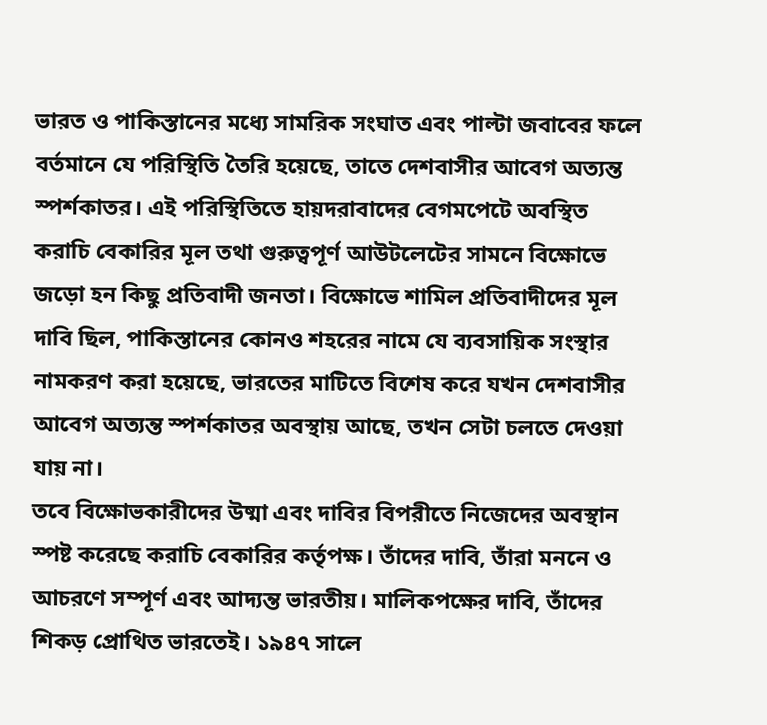ভারত ও পাকিস্তানের মধ্যে সামরিক সংঘাত এবং পাল্টা জবাবের ফলে বর্তমানে যে পরিস্থিতি তৈরি হয়েছে, তাতে দেশবাসীর আবেগ অত্যন্ত স্পর্শকাতর। এই পরিস্থিতিতে হায়দরাবাদের বেগমপেটে অবস্থিত করাচি বেকারির মূল তথা গুরুত্বপূর্ণ আউটলেটের সামনে বিক্ষোভে জড়ো হন কিছু প্রতিবাদী জনতা। বিক্ষোভে শামিল প্রতিবাদীদের মূল দাবি ছিল, পাকিস্তানের কোনও শহরের নামে যে ব্যবসায়িক সংস্থার নামকরণ করা হয়েছে, ভারতের মাটিতে বিশেষ করে যখন দেশবাসীর আবেগ অত্যন্ত স্পর্শকাতর অবস্থায় আছে, তখন সেটা চলতে দেওয়া যায় না।
তবে বিক্ষোভকারীদের উষ্মা এবং দাবির বিপরীতে নিজেদের অবস্থান স্পষ্ট করেছে করাচি বেকারির কর্তৃপক্ষ। তাঁদের দাবি, তাঁরা মননে ও আচরণে সম্পূর্ণ এবং আদ্যন্ত ভারতীয়। মালিকপক্ষের দাবি, তাঁদের শিকড় প্রোথিত ভারতেই। ১৯৪৭ সালে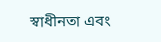স্বাধীনতা এবং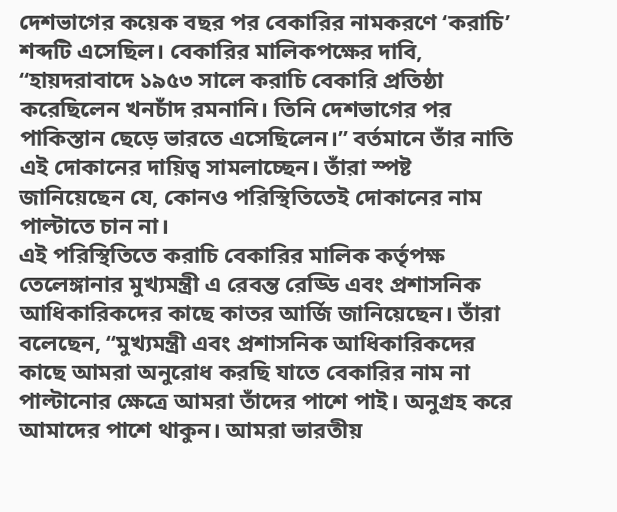দেশভাগের কয়েক বছর পর বেকারির নামকরণে ‘করাচি’ শব্দটি এসেছিল। বেকারির মালিকপক্ষের দাবি, “হায়দরাবাদে ১৯৫৩ সালে করাচি বেকারি প্রতিষ্ঠা করেছিলেন খনচাঁদ রমনানি। তিনি দেশভাগের পর পাকিস্তান ছেড়ে ভারতে এসেছিলেন।” বর্তমানে তাঁর নাতি এই দোকানের দায়িত্ব সামলাচ্ছেন। তাঁরা স্পষ্ট জানিয়েছেন যে, কোনও পরিস্থিতিতেই দোকানের নাম পাল্টাতে চান না।
এই পরিস্থিতিতে করাচি বেকারির মালিক কর্তৃপক্ষ তেলেঙ্গানার মুখ্যমন্ত্রী এ রেবন্ত রেড্ডি এবং প্রশাসনিক আধিকারিকদের কাছে কাতর আর্জি জানিয়েছেন। তাঁরা বলেছেন, “মুখ্যমন্ত্রী এবং প্রশাসনিক আধিকারিকদের কাছে আমরা অনুরোধ করছি যাতে বেকারির নাম না পাল্টানোর ক্ষেত্রে আমরা তাঁদের পাশে পাই। অনুগ্রহ করে আমাদের পাশে থাকুন। আমরা ভারতীয়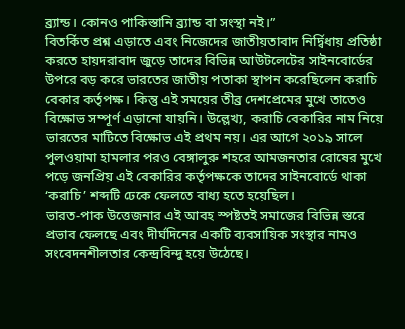ব্র্যান্ড। কোনও পাকিস্তানি ব্র্যান্ড বা সংস্থা নই।”
বিতর্কিত প্রশ্ন এড়াতে এবং নিজেদের জাতীয়তাবাদ নির্দ্বিধায় প্রতিষ্ঠা করতে হায়দরাবাদ জুড়ে তাদের বিভিন্ন আউটলেটের সাইনবোর্ডের উপরে বড় করে ভারতের জাতীয় পতাকা স্থাপন করেছিলেন করাচি বেকার কর্তৃপক্ষ। কিন্তু এই সময়ের তীব্র দেশপ্রেমের মুখে তাতেও বিক্ষোভ সম্পূর্ণ এড়ানো যায়নি। উল্লেখ্য, করাচি বেকারির নাম নিয়ে ভারতের মাটিতে বিক্ষোভ এই প্রথম নয়। এর আগে ২০১৯ সালে পুলওয়ামা হামলার পরও বেঙ্গালুরু শহরে আমজনতার রোষের মুখে পড়ে জনপ্রিয় এই বেকারির কর্তৃপক্ষকে তাদের সাইনবোর্ডে থাকা ‘করাচি’ শব্দটি ঢেকে ফেলতে বাধ্য হতে হয়েছিল।
ভারত-পাক উত্তেজনার এই আবহ স্পষ্টতই সমাজের বিভিন্ন স্তরে প্রভাব ফেলছে এবং দীর্ঘদিনের একটি ব্যবসায়িক সংস্থার নামও সংবেদনশীলতার কেন্দ্রবিন্দু হয়ে উঠেছে।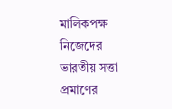মালিকপক্ষ নিজেদের ভারতীয় সত্তা প্রমাণের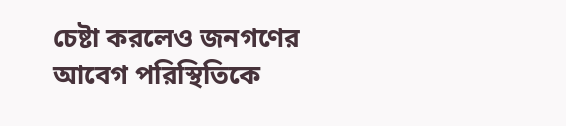চেষ্টা করলেও জনগণের আবেগ পরিস্থিতিকে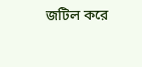জটিল করে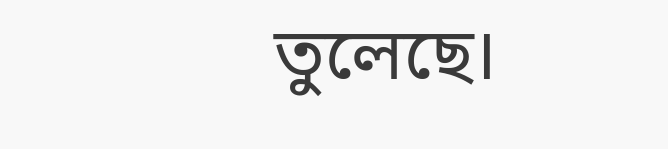তুলেছে।